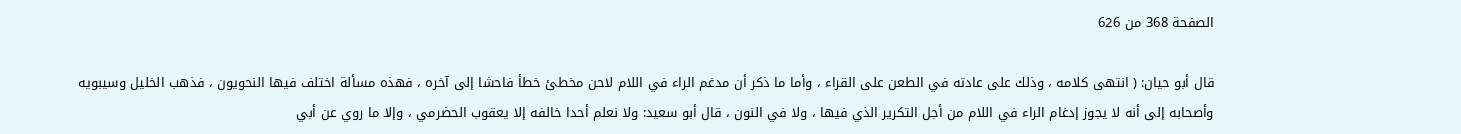الصفحة 368 من 626

قال أبو حيان: ( انتهى كلامه ، وذلك على عادته في الطعن على القراء ، وأما ما ذكر أن مدغم الراء في اللام لاحن مخطئ خطأ فاحشا إلى آخره ، فهذه مسألة اختلف فيها النحويون ، فذهب الخليل وسيبويه وأصحابه إلى أنه لا يجوز إدغام الراء في اللام من أجل التكرير الذي فيها ، ولا في النون ، قال أبو سعيد: ولا نعلم أحدا خالفه إلا يعقوب الحضرمي ، وإلا ما روي عن أبي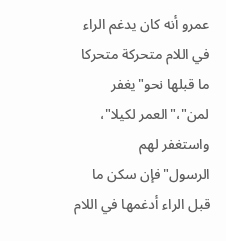عمرو أنه كان يدغم الراء في اللام متحركة متحركا ما قبلها نحو"يغفر لمن"،"العمر لكيلا"، واستغفر لهم الرسول"فإن سكن ما قبل الراء أدغمها في اللام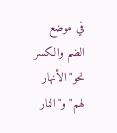في موضع الضم والكسر نحو"الأنهار لهم"و"النار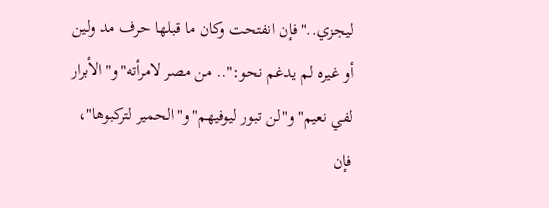ليجزي.."فإن انفتحت وكان ما قبلها حرف مد ولين أو غيره لم يدغم نحو:".. من مصر لامرأته"و"الأبرار لفي نعيم"و"لن تبور ليوفيهم"و"الحمير لتركبوها"، فإن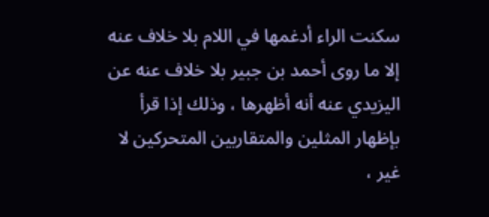سكنت الراء أدغمها في اللام بلا خلاف عنه إلا ما روى أحمد بن جبير بلا خلاف عنه عن اليزيدي عنه أنه أظهرها ، وذلك إذا قرأ بإظهار المثلين والمتقاربين المتحركين لا غير ،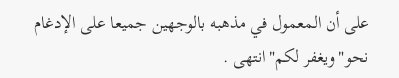على أن المعمول في مذهبه بالوجهين جميعا على الإدغام نحو"ويغفر لكم"انتهى .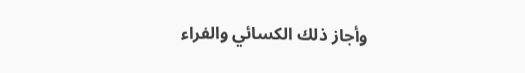وأجاز ذلك الكسائي والفراء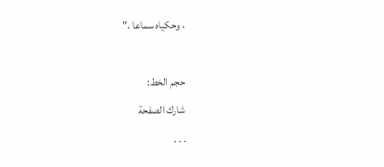، وحكياه سماعا ،"

حجم الخط:
شارك الصفحة
. . .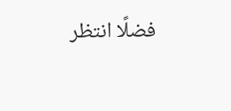فضلًا انتظر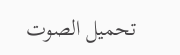تحميل الصوت